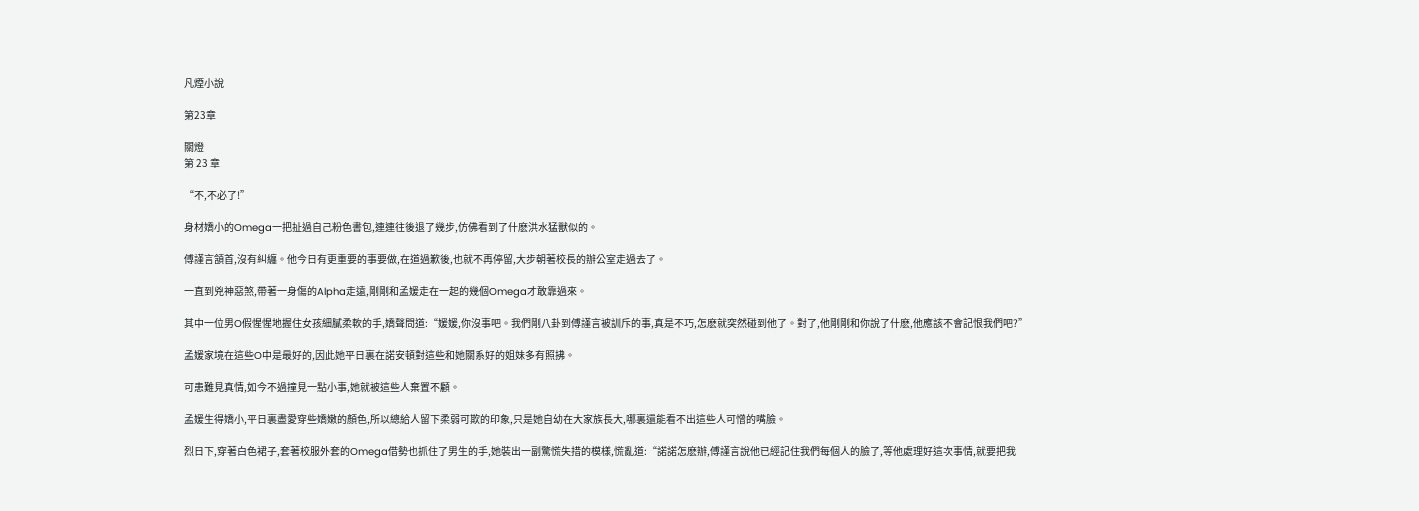凡煙小說

第23章

關燈
第 23 章

“不,不必了!”

身材嬌小的Omega一把扯過自己粉色書包,連連往後退了幾步,仿佛看到了什麽洪水猛獸似的。

傅謹言頷首,沒有糾纏。他今日有更重要的事要做,在道過歉後,也就不再停留,大步朝著校長的辦公室走過去了。

一直到兇神惡煞,帶著一身傷的Alpha走遠,剛剛和孟媛走在一起的幾個Omega才敢靠過來。

其中一位男O假惺惺地握住女孩細膩柔軟的手,嬌聲問道:“媛媛,你沒事吧。我們剛八卦到傅謹言被訓斥的事,真是不巧,怎麽就突然碰到他了。對了,他剛剛和你說了什麽,他應該不會記恨我們吧?”

孟媛家境在這些O中是最好的,因此她平日裏在諾安頓對這些和她關系好的姐妹多有照拂。

可患難見真情,如今不過撞見一點小事,她就被這些人棄置不顧。

孟媛生得嬌小,平日裏盡愛穿些嬌嫩的顏色,所以總給人留下柔弱可欺的印象,只是她自幼在大家族長大,哪裏還能看不出這些人可憎的嘴臉。

烈日下,穿著白色裙子,套著校服外套的Omega借勢也抓住了男生的手,她裝出一副驚慌失措的模樣,慌亂道:“諾諾怎麽辦,傅謹言說他已經記住我們每個人的臉了,等他處理好這次事情,就要把我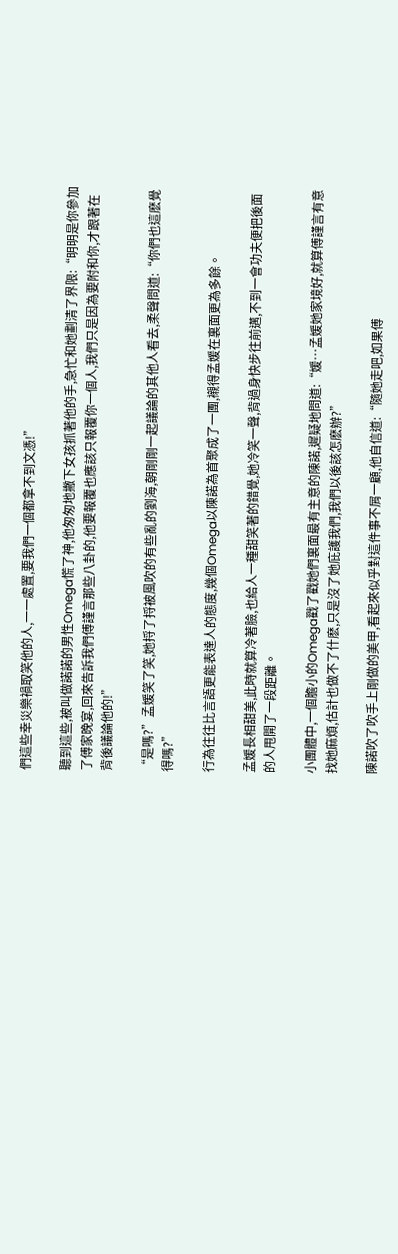們這些幸災樂禍取笑他的人,一一處置,要我們一個都拿不到文憑!”

聽到這些,被叫做諾諾的男性Omega慌了神,他匆匆地撇下女孩抓著他的手,急忙和她劃清了界限:“明明是你參加了傅家晚宴,回來告訴我們傅謹言那些八卦的,他要報覆也應該只報覆你一個人,我們只是因為要附和你,才跟著在背後議論他的!”

“是嗎?”孟媛笑了笑,她捋了捋被風吹的有些亂的劉海,朝剛剛一起議論的其他人看去,柔聲問道:“你們也這麽覺得嗎?”

行為往往比言語更能表達人的態度,幾個Omega以陳諾為首聚成了一團,襯得孟媛在裏面更為多餘。

孟媛長相甜美,此時就算冷著臉,也給人一種甜笑著的錯覺,她冷笑一聲,背過身快步往前邁,不到一會功夫便把後面的人甩開了一段距離。

小團體中,一個膽小的Omega戳了戳她們裏面最有主意的陳諾,遲疑地問道:“媛…孟媛她家境好,就算傅謹言有意找她麻煩,估計也做不了什麽,只是沒了她庇護我們,我們以後該怎麽辦?”

陳諾吹了吹手上剛做的美甲,看起來似乎對這件事不屑一顧,他自信道:“隨她走吧,如果傅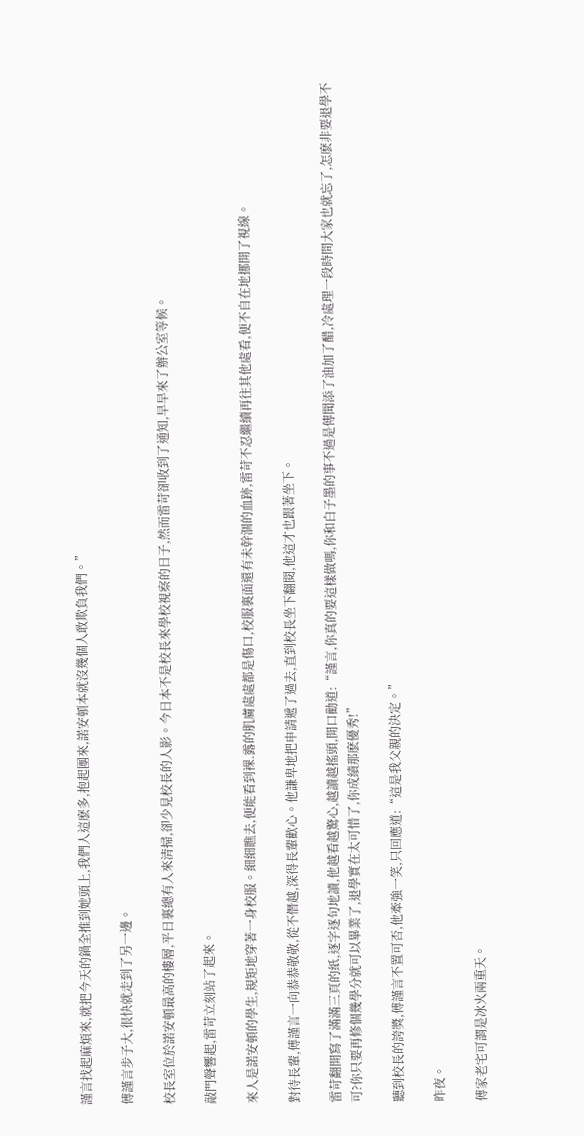謹言找起麻煩來,就把今天的鍋全推到她頭上,我們人這麽多,抱起團來,諾安頓本就沒幾個人敢欺負我們。”

傅謹言步子大,很快就走到了另一邊。

校長室位於諾安頓最高的樓層,平日裏總有人來清掃,卻少見校長的人影。今日本不是校長來學校視察的日子,然而雷苛卻收到了通知,早早來了辦公室等候。

敲門聲響起,雷苛立刻站了起來。

來人是諾安頓的學生,規矩地穿著一身校服。細細瞧去,便能看到裸.露的肌膚處處都是傷口,校服裏面還有未幹涸的血跡,雷苛不忍繼續再往其他處看,便不自在地挪開了視線。

對待長輩,傅謹言一向恭恭敬敬,從不僭越,深得長輩歡心。他謙卑地把申請遞了過去,直到校長坐下翻閱,他這才也跟著坐下。

雷苛翻開寫了滿滿三頁的紙,逐字逐句地讀,他越看越驚心,越讀越搖頭,開口勸道:“謹言,你真的要這樣做嗎,你和白子墨的事不過是傳聞添了油加了醋,冷處理一段時間大家也就忘了,怎麽非要退學不可?你只要再修個幾學分就可以畢業了,退學實在太可惜了,你成績那麽優秀!”

聽到校長的誇獎,傅謹言不置可否,他牽強一笑,只回應道:“這是我父親的決定。”

昨夜。

傅家老宅可謂是冰火兩重天。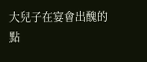大兒子在宴會出醜的點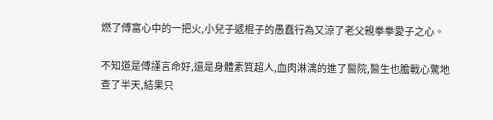燃了傅富心中的一把火,小兒子遞棍子的愚蠢行為又涼了老父親拳拳愛子之心。

不知道是傅謹言命好,還是身體素質超人,血肉淋漓的進了醫院,醫生也膽戰心驚地查了半天,結果只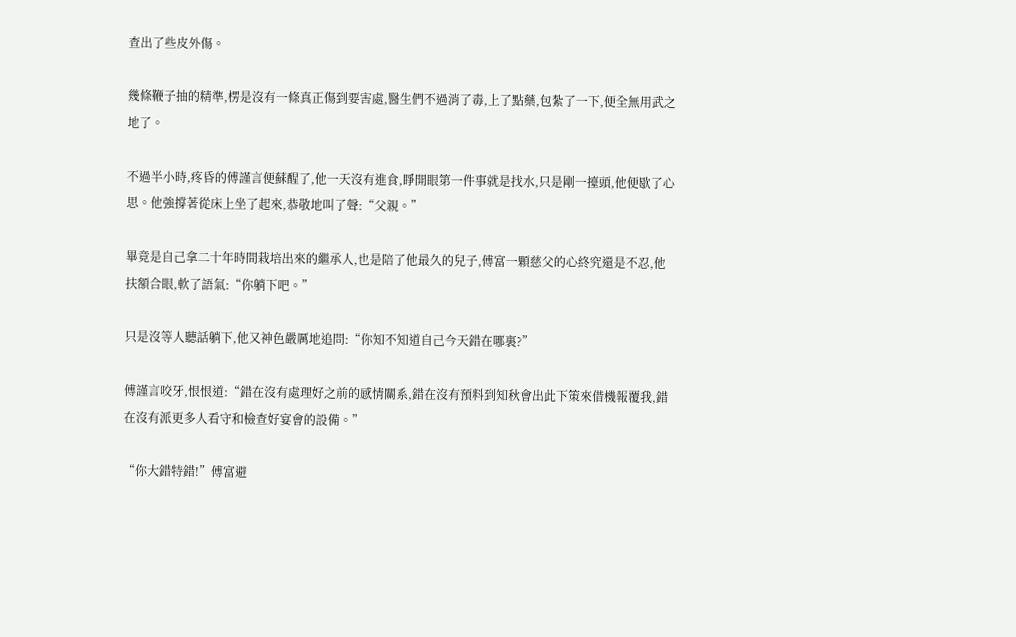查出了些皮外傷。

幾條鞭子抽的精準,楞是沒有一條真正傷到要害處,醫生們不過消了毒,上了點藥,包紮了一下,便全無用武之地了。

不過半小時,疼昏的傅謹言便蘇醒了,他一天沒有進食,睜開眼第一件事就是找水,只是剛一擡頭,他便歇了心思。他強撐著從床上坐了起來,恭敬地叫了聲:“父親。”

畢竟是自己拿二十年時間栽培出來的繼承人,也是陪了他最久的兒子,傅富一顆慈父的心終究還是不忍,他扶額合眼,軟了語氣:“你躺下吧。”

只是沒等人聽話躺下,他又神色嚴厲地追問:“你知不知道自己今天錯在哪裏?”

傅謹言咬牙,恨恨道:“錯在沒有處理好之前的感情關系,錯在沒有預料到知秋會出此下策來借機報覆我,錯在沒有派更多人看守和檢查好宴會的設備。”

“你大錯特錯!”傅富避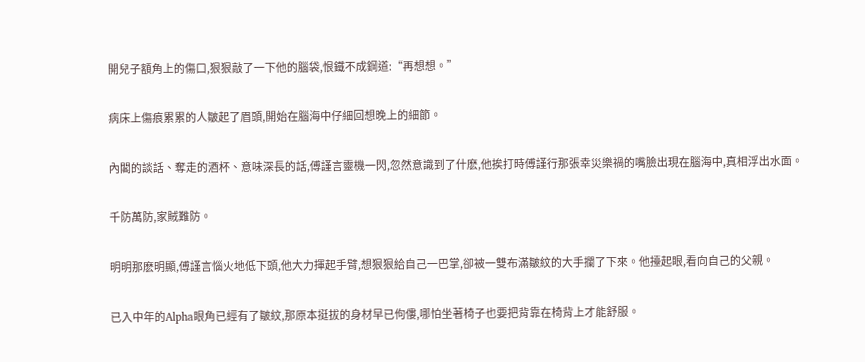開兒子額角上的傷口,狠狠敲了一下他的腦袋,恨鐵不成鋼道:“再想想。”

病床上傷痕累累的人皺起了眉頭,開始在腦海中仔細回想晚上的細節。

內閣的談話、奪走的酒杯、意味深長的話,傅謹言靈機一閃,忽然意識到了什麽,他挨打時傅謹行那張幸災樂禍的嘴臉出現在腦海中,真相浮出水面。

千防萬防,家賊難防。

明明那麽明顯,傅謹言惱火地低下頭,他大力揮起手臂,想狠狠給自己一巴掌,卻被一雙布滿皺紋的大手攔了下來。他擡起眼,看向自己的父親。

已入中年的Alpha眼角已經有了皺紋,那原本挺拔的身材早已佝僂,哪怕坐著椅子也要把背靠在椅背上才能舒服。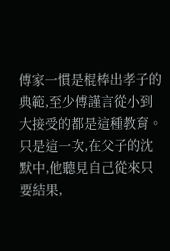傅家一慣是棍棒出孝子的典範,至少傅謹言從小到大接受的都是這種教育。只是這一次,在父子的沈默中,他聽見自己從來只要結果,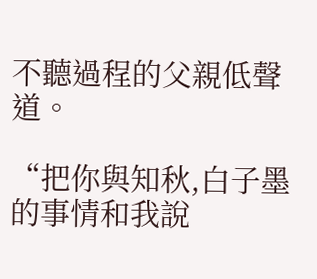不聽過程的父親低聲道。

“把你與知秋,白子墨的事情和我說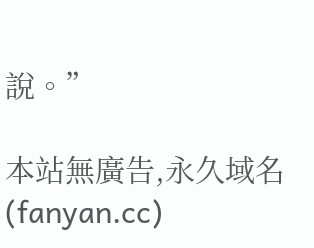說。”

本站無廣告,永久域名(fanyan.cc)